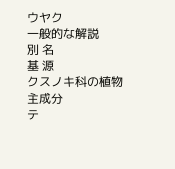ウヤク
一般的な解説
別 名
基 源
クスノキ科の植物
主成分
テ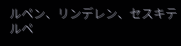ルペン、リンデレン、セスキテルペ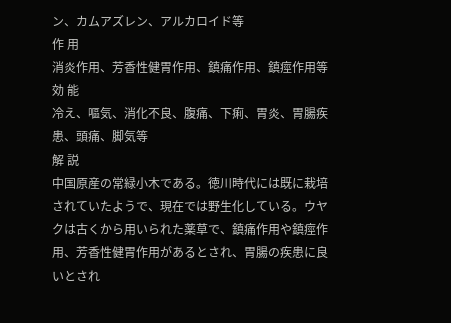ン、カムアズレン、アルカロイド等
作 用
消炎作用、芳香性健胃作用、鎮痛作用、鎮痙作用等
効 能
冷え、嘔気、消化不良、腹痛、下痢、胃炎、胃腸疾患、頭痛、脚気等
解 説
中国原産の常緑小木である。徳川時代には既に栽培されていたようで、現在では野生化している。ウヤクは古くから用いられた薬草で、鎮痛作用や鎮痙作用、芳香性健胃作用があるとされ、胃腸の疾患に良いとされ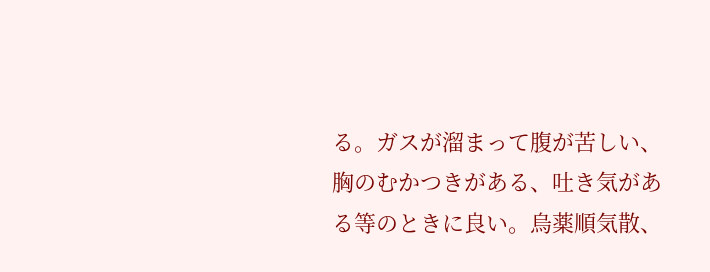る。ガスが溜まって腹が苦しい、胸のむかつきがある、吐き気がある等のときに良い。烏薬順気散、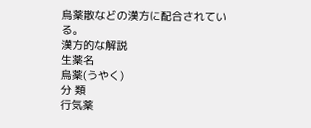烏薬散などの漢方に配合されている。
漢方的な解説
生薬名
烏薬(うやく)
分 類
行気薬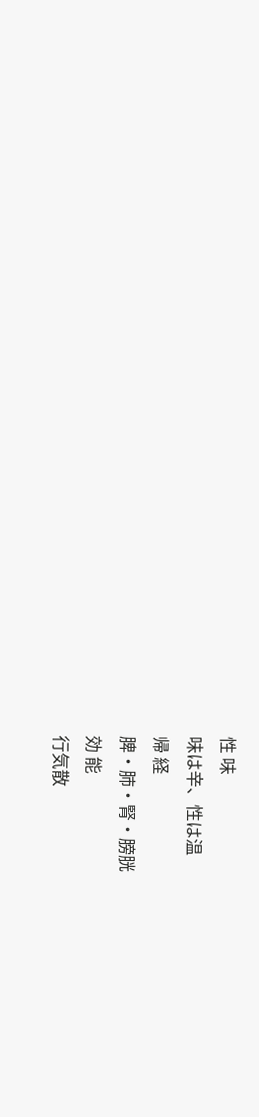性 味
味は辛、性は温
帰 経
脾・肺・腎・膀胱
効 能
行気散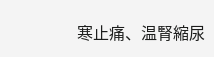寒止痛、温腎縮尿